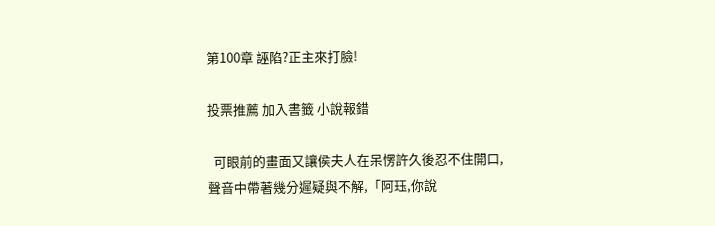第100章 誣陷?正主來打臉!

投票推薦 加入書籤 小說報錯

  可眼前的畫面又讓侯夫人在呆愣許久後忍不住開口,聲音中帶著幾分遲疑與不解,「阿珏,你說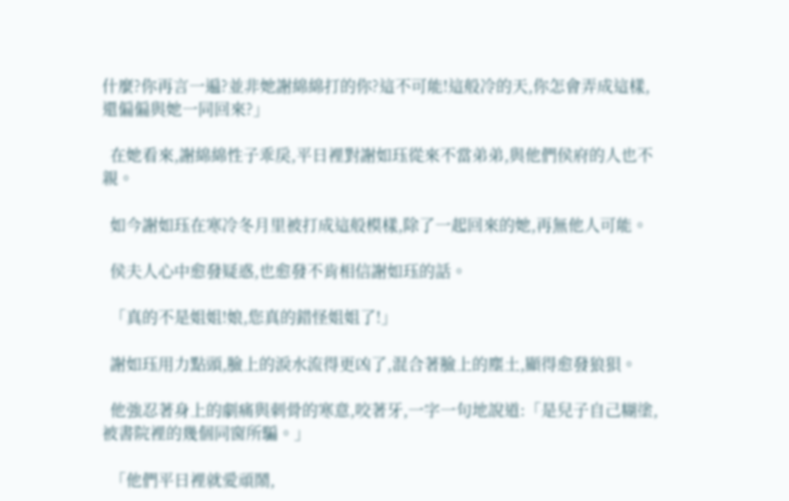什麼?你再言一遍?並非她謝綿綿打的你?這不可能!這般冷的天,你怎會弄成這樣,還偏偏與她一同回來?」

  在她看來,謝綿綿性子乖戾,平日裡對謝如珏從來不當弟弟,與他們侯府的人也不親。

  如今謝如珏在寒冷冬月里被打成這般模樣,除了一起回來的她,再無他人可能。

  侯夫人心中愈發疑惑,也愈發不肯相信謝如珏的話。

  「真的不是姐姐!娘,您真的錯怪姐姐了!」

  謝如珏用力點頭,臉上的淚水流得更凶了,混合著臉上的塵土,顯得愈發狼狽。

  他強忍著身上的劇痛與刺骨的寒意,咬著牙,一字一句地說道:「是兒子自己糊塗,被書院裡的幾個同窗所騙。」

  「他們平日裡就愛頑鬧,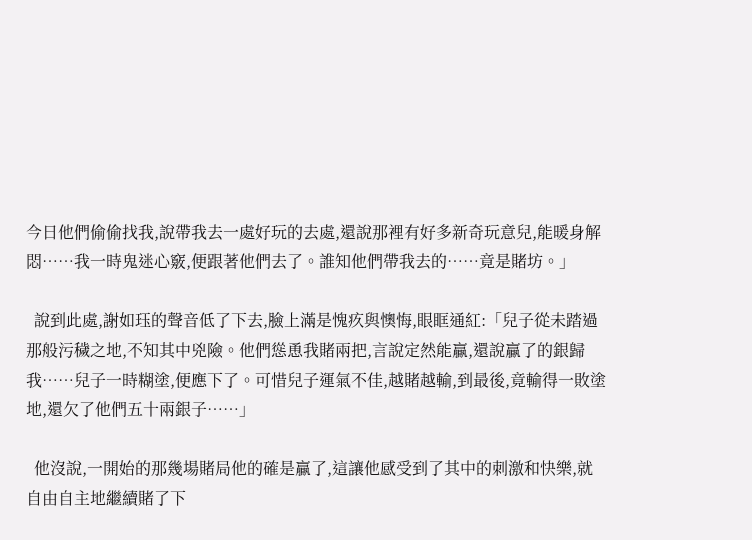今日他們偷偷找我,說帶我去一處好玩的去處,還說那裡有好多新奇玩意兒,能暖身解悶……我一時鬼迷心竅,便跟著他們去了。誰知他們帶我去的……竟是賭坊。」

  說到此處,謝如珏的聲音低了下去,臉上滿是愧疚與懊悔,眼眶通紅:「兒子從未踏過那般污穢之地,不知其中兇險。他們慫恿我賭兩把,言說定然能贏,還說贏了的銀歸我……兒子一時糊塗,便應下了。可惜兒子運氣不佳,越賭越輸,到最後,竟輸得一敗塗地,還欠了他們五十兩銀子……」

  他沒說,一開始的那幾場賭局他的確是贏了,這讓他感受到了其中的刺激和快樂,就自由自主地繼續賭了下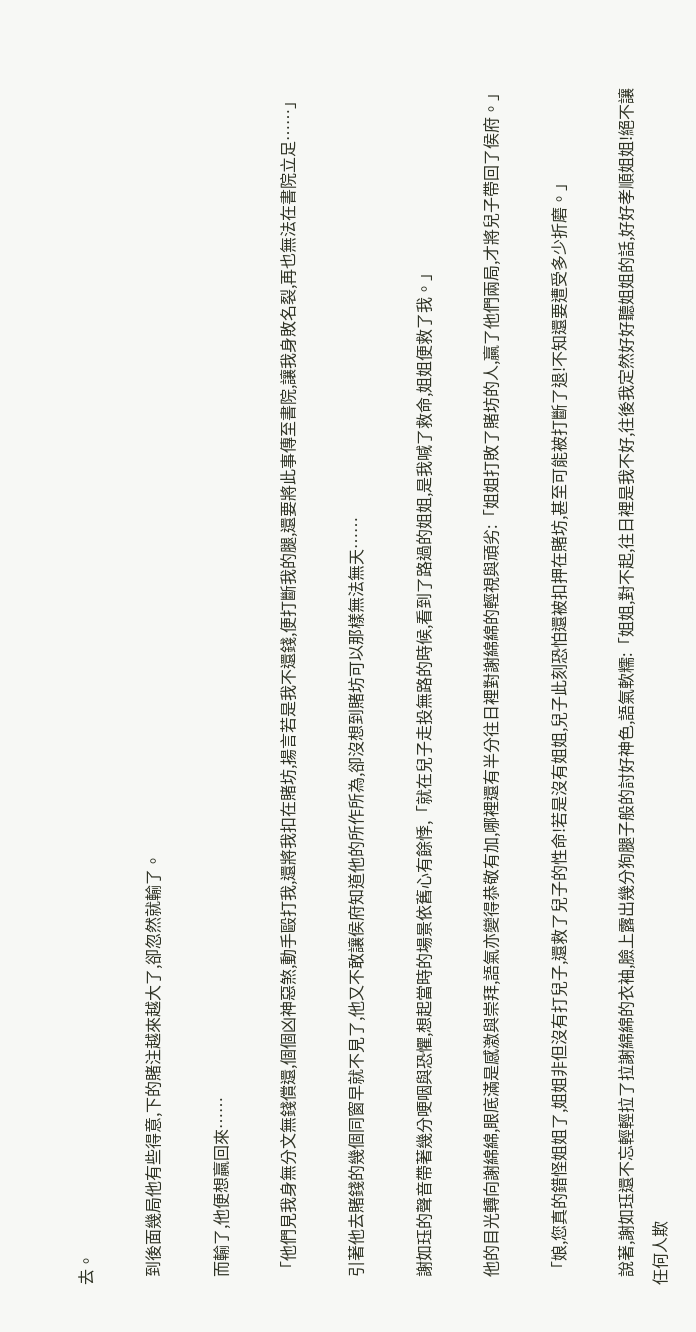去。

  到後面幾局他有些得意,下的賭注越來越大了,卻忽然就輸了。

  而輸了,他便想贏回來……

  「他們見我身無分文無錢償還,個個凶神惡煞,動手毆打我,還將我扣在賭坊,揚言若是我不還錢,便打斷我的腿,還要將此事傳至書院,讓我身敗名裂,再也無法在書院立足……」

  引著他去賭錢的幾個同窗早就不見了,他又不敢讓侯府知道他的所作所為,卻沒想到賭坊可以那樣無法無天……

  謝如珏的聲音帶著幾分哽咽與恐懼,想起當時的場景依舊心有餘悸,「就在兒子走投無路的時候,看到了路過的姐姐,是我喊了救命,姐姐便救了我。」

  他的目光轉向謝綿綿,眼底滿是感激與崇拜,語氣亦變得恭敬有加,哪裡還有半分往日裡對謝綿綿的輕視與頑劣:「姐姐打敗了賭坊的人,贏了他們兩局,才將兒子帶回了侯府。」

  「娘,您真的錯怪姐姐了,姐姐非但沒有打兒子,還救了兒子的性命!若是沒有姐姐,兒子此刻恐怕還被扣押在賭坊,甚至可能被打斷了退!不知還要遭受多少折磨。」

  說著,謝如珏還不忘輕輕拉了拉謝綿綿的衣袖,臉上露出幾分狗腿子般的討好神色,語氣軟糯:「姐姐,對不起,往日裡是我不好,往後我定然好好聽姐姐的話,好好孝順姐姐!絕不讓任何人欺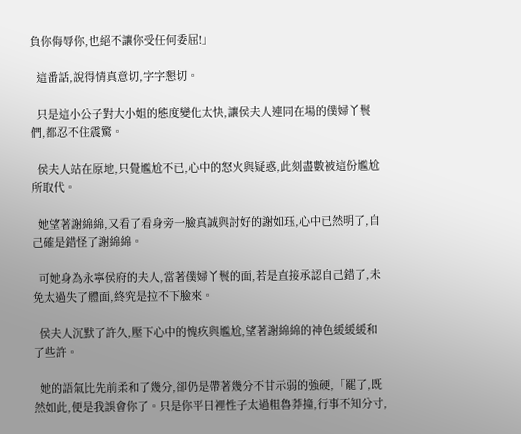負你侮辱你,也絕不讓你受任何委屈!」

  這番話,說得情真意切,字字懇切。

  只是這小公子對大小姐的態度變化太快,讓侯夫人連同在場的僕婦丫鬟們,都忍不住震驚。

  侯夫人站在原地,只覺尷尬不已,心中的怒火與疑惑,此刻盡數被這份尷尬所取代。

  她望著謝綿綿,又看了看身旁一臉真誠與討好的謝如珏,心中已然明了,自己確是錯怪了謝綿綿。

  可她身為永寧侯府的夫人,當著僕婦丫鬟的面,若是直接承認自己錯了,未免太過失了體面,終究是拉不下臉來。

  侯夫人沉默了許久,壓下心中的愧疚與尷尬,望著謝綿綿的神色緩緩緩和了些許。

  她的語氣比先前柔和了幾分,卻仍是帶著幾分不甘示弱的強硬,「罷了,既然如此,便是我誤會你了。只是你平日裡性子太過粗魯莽撞,行事不知分寸,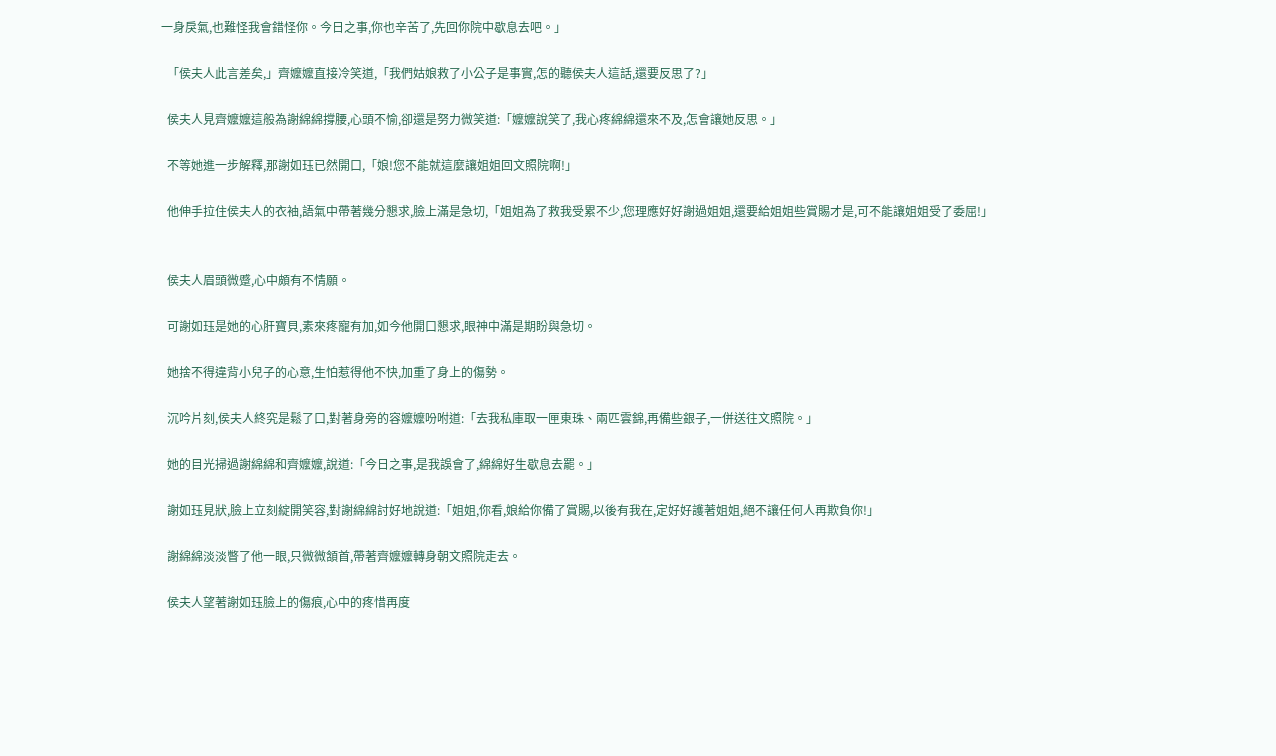一身戾氣,也難怪我會錯怪你。今日之事,你也辛苦了,先回你院中歇息去吧。」

  「侯夫人此言差矣,」齊嬤嬤直接冷笑道,「我們姑娘救了小公子是事實,怎的聽侯夫人這話,還要反思了?」

  侯夫人見齊嬤嬤這般為謝綿綿撐腰,心頭不愉,卻還是努力微笑道:「嬤嬤說笑了,我心疼綿綿還來不及,怎會讓她反思。」

  不等她進一步解釋,那謝如珏已然開口,「娘!您不能就這麼讓姐姐回文照院啊!」

  他伸手拉住侯夫人的衣袖,語氣中帶著幾分懇求,臉上滿是急切,「姐姐為了救我受累不少,您理應好好謝過姐姐,還要給姐姐些賞賜才是,可不能讓姐姐受了委屈!」


  侯夫人眉頭微蹙,心中頗有不情願。

  可謝如珏是她的心肝寶貝,素來疼寵有加,如今他開口懇求,眼神中滿是期盼與急切。

  她捨不得違背小兒子的心意,生怕惹得他不快,加重了身上的傷勢。

  沉吟片刻,侯夫人終究是鬆了口,對著身旁的容嬤嬤吩咐道:「去我私庫取一匣東珠、兩匹雲錦,再備些銀子,一併送往文照院。」

  她的目光掃過謝綿綿和齊嬤嬤,說道:「今日之事,是我誤會了,綿綿好生歇息去罷。」

  謝如珏見狀,臉上立刻綻開笑容,對謝綿綿討好地說道:「姐姐,你看,娘給你備了賞賜,以後有我在,定好好護著姐姐,絕不讓任何人再欺負你!」

  謝綿綿淡淡瞥了他一眼,只微微頷首,帶著齊嬤嬤轉身朝文照院走去。

  侯夫人望著謝如珏臉上的傷痕,心中的疼惜再度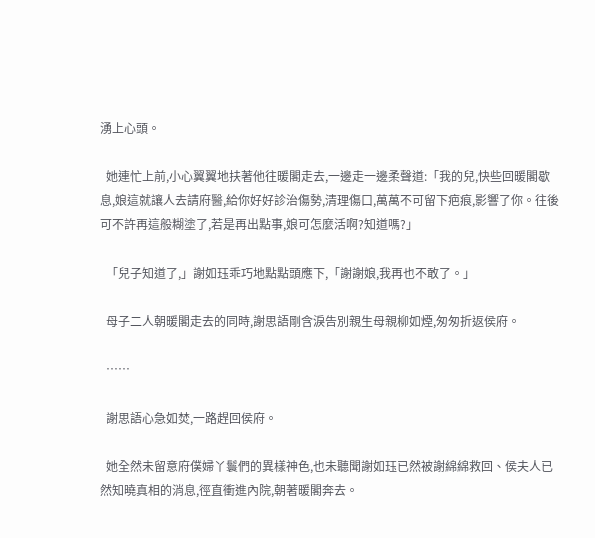湧上心頭。

  她連忙上前,小心翼翼地扶著他往暖閣走去,一邊走一邊柔聲道:「我的兒,快些回暖閣歇息,娘這就讓人去請府醫,給你好好診治傷勢,清理傷口,萬萬不可留下疤痕,影響了你。往後可不許再這般糊塗了,若是再出點事,娘可怎麼活啊?知道嗎?」

  「兒子知道了,」謝如珏乖巧地點點頭應下,「謝謝娘,我再也不敢了。」

  母子二人朝暖閣走去的同時,謝思語剛含淚告別親生母親柳如煙,匆匆折返侯府。

  ……

  謝思語心急如焚,一路趕回侯府。

  她全然未留意府僕婦丫鬟們的異樣神色,也未聽聞謝如珏已然被謝綿綿救回、侯夫人已然知曉真相的消息,徑直衝進內院,朝著暖閣奔去。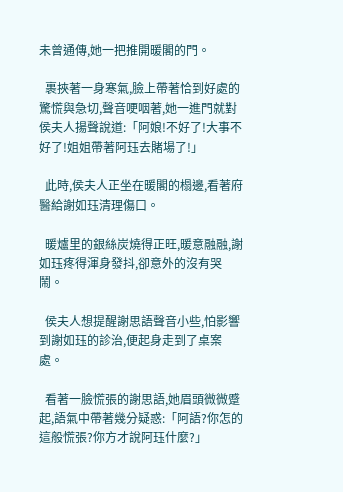未曾通傳,她一把推開暖閣的門。

  裹挾著一身寒氣,臉上帶著恰到好處的驚慌與急切,聲音哽咽著,她一進門就對侯夫人揚聲說道:「阿娘!不好了!大事不好了!姐姐帶著阿珏去賭場了!」

  此時,侯夫人正坐在暖閣的榻邊,看著府醫給謝如珏清理傷口。

  暖爐里的銀絲炭燒得正旺,暖意融融,謝如珏疼得渾身發抖,卻意外的沒有哭鬧。

  侯夫人想提醒謝思語聲音小些,怕影響到謝如珏的診治,便起身走到了桌案處。

  看著一臉慌張的謝思語,她眉頭微微蹙起,語氣中帶著幾分疑惑:「阿語?你怎的這般慌張?你方才說阿珏什麼?」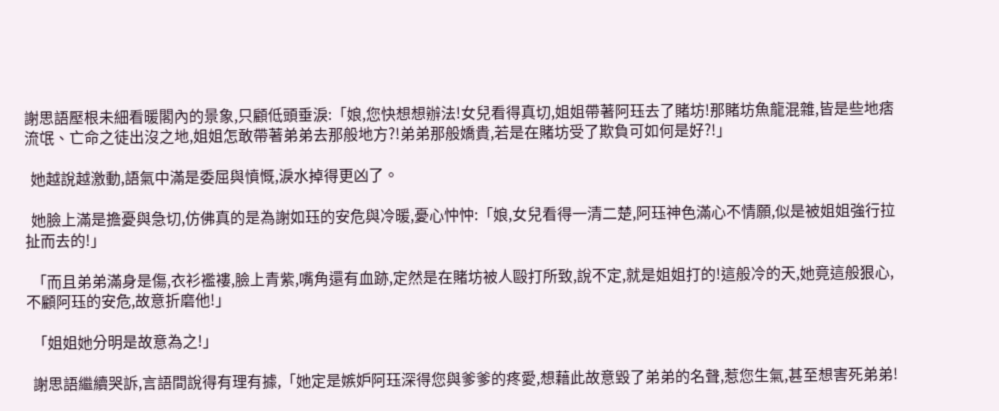謝思語壓根未細看暖閣內的景象,只顧低頭垂淚:「娘,您快想想辦法!女兒看得真切,姐姐帶著阿珏去了賭坊!那賭坊魚龍混雜,皆是些地痞流氓、亡命之徒出沒之地,姐姐怎敢帶著弟弟去那般地方?!弟弟那般嬌貴,若是在賭坊受了欺負可如何是好?!」

  她越說越激動,語氣中滿是委屈與憤慨,淚水掉得更凶了。

  她臉上滿是擔憂與急切,仿佛真的是為謝如珏的安危與冷暖,憂心忡忡:「娘,女兒看得一清二楚,阿珏神色滿心不情願,似是被姐姐強行拉扯而去的!」

  「而且弟弟滿身是傷,衣衫襤褸,臉上青紫,嘴角還有血跡,定然是在賭坊被人毆打所致,說不定,就是姐姐打的!這般冷的天,她竟這般狠心,不顧阿珏的安危,故意折磨他!」

  「姐姐她分明是故意為之!」

  謝思語繼續哭訴,言語間說得有理有據,「她定是嫉妒阿珏深得您與爹爹的疼愛,想藉此故意毀了弟弟的名聲,惹您生氣,甚至想害死弟弟!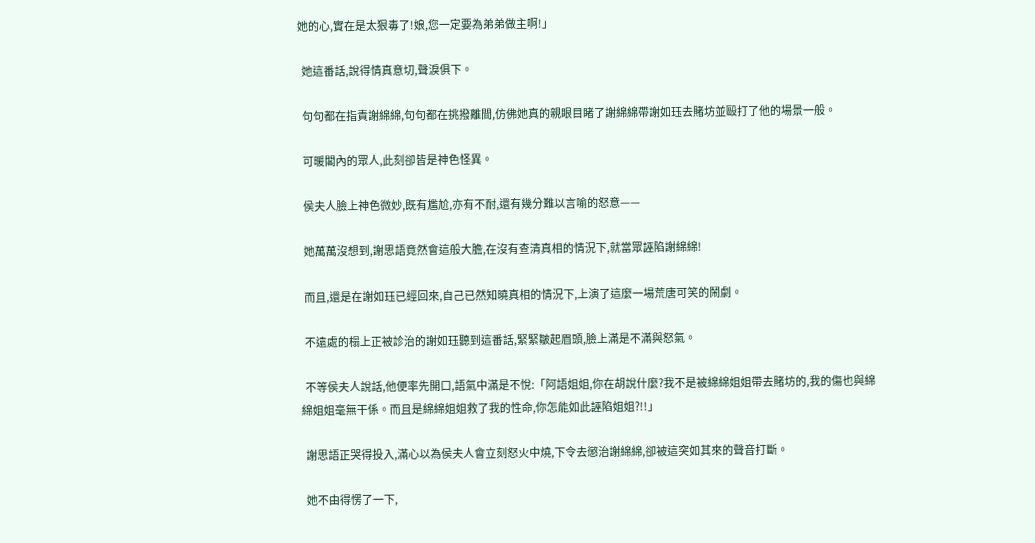她的心,實在是太狠毒了!娘,您一定要為弟弟做主啊!」

  她這番話,說得情真意切,聲淚俱下。

  句句都在指責謝綿綿,句句都在挑撥離間,仿佛她真的親眼目睹了謝綿綿帶謝如珏去賭坊並毆打了他的場景一般。

  可暖閣內的眾人,此刻卻皆是神色怪異。

  侯夫人臉上神色微妙,既有尷尬,亦有不耐,還有幾分難以言喻的怒意——

  她萬萬沒想到,謝思語竟然會這般大膽,在沒有查清真相的情況下,就當眾誣陷謝綿綿!

  而且,還是在謝如珏已經回來,自己已然知曉真相的情況下,上演了這麼一場荒唐可笑的鬧劇。

  不遠處的榻上正被診治的謝如珏聽到這番話,緊緊皺起眉頭,臉上滿是不滿與怒氣。

  不等侯夫人說話,他便率先開口,語氣中滿是不悅:「阿語姐姐,你在胡說什麼?我不是被綿綿姐姐帶去賭坊的,我的傷也與綿綿姐姐毫無干係。而且是綿綿姐姐救了我的性命,你怎能如此誣陷姐姐?!!」

  謝思語正哭得投入,滿心以為侯夫人會立刻怒火中燒,下令去懲治謝綿綿,卻被這突如其來的聲音打斷。

  她不由得愣了一下,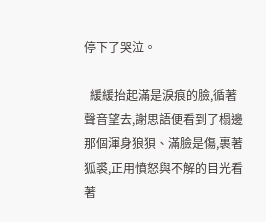停下了哭泣。

  緩緩抬起滿是淚痕的臉,循著聲音望去,謝思語便看到了榻邊那個渾身狼狽、滿臉是傷,裹著狐裘,正用憤怒與不解的目光看著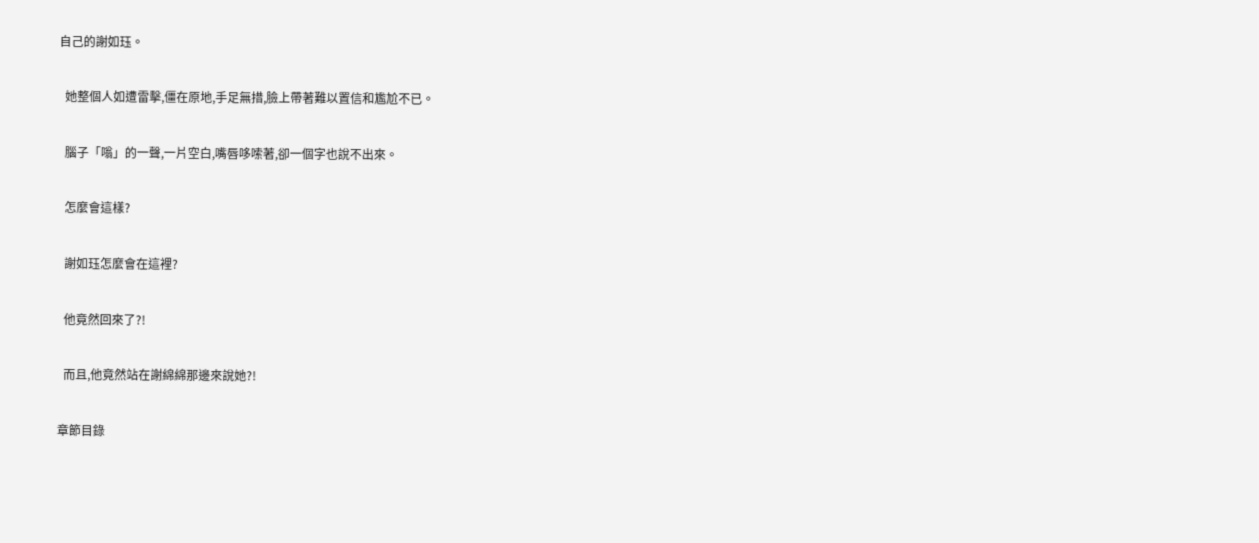自己的謝如珏。

  她整個人如遭雷擊,僵在原地,手足無措,臉上帶著難以置信和尷尬不已。

  腦子「嗡」的一聲,一片空白,嘴唇哆嗦著,卻一個字也說不出來。

  怎麼會這樣?

  謝如珏怎麼會在這裡?

  他竟然回來了?!

  而且,他竟然站在謝綿綿那邊來說她?!

章節目錄